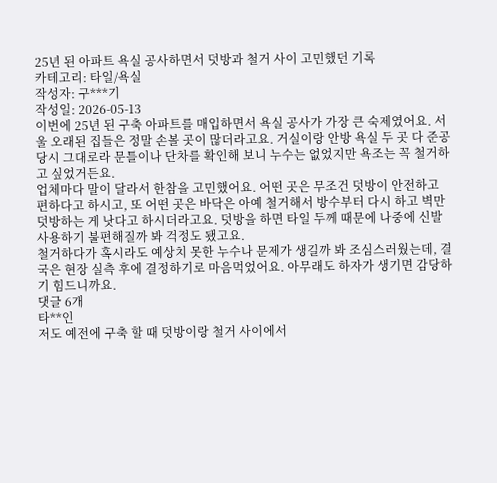25년 된 아파트 욕실 공사하면서 덧방과 철거 사이 고민했던 기록
카테고리: 타일/욕실
작성자: 구***기
작성일: 2026-05-13
이번에 25년 된 구축 아파트를 매입하면서 욕실 공사가 가장 큰 숙제였어요. 서울 오래된 집들은 정말 손볼 곳이 많더라고요. 거실이랑 안방 욕실 두 곳 다 준공 당시 그대로라 문틀이나 단차를 확인해 보니 누수는 없었지만 욕조는 꼭 철거하고 싶었거든요.
업체마다 말이 달라서 한참을 고민했어요. 어떤 곳은 무조건 덧방이 안전하고 편하다고 하시고, 또 어떤 곳은 바닥은 아예 철거해서 방수부터 다시 하고 벽만 덧방하는 게 낫다고 하시더라고요. 덧방을 하면 타일 두께 때문에 나중에 신발 사용하기 불편해질까 봐 걱정도 됐고요.
철거하다가 혹시라도 예상치 못한 누수나 문제가 생길까 봐 조심스러웠는데, 결국은 현장 실측 후에 결정하기로 마음먹었어요. 아무래도 하자가 생기면 감당하기 힘드니까요.
댓글 6개
타**인
저도 예전에 구축 할 때 덧방이랑 철거 사이에서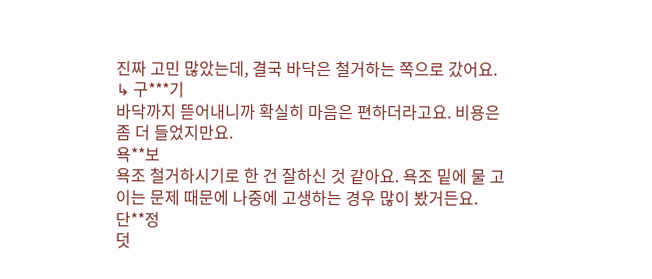진짜 고민 많았는데, 결국 바닥은 철거하는 쪽으로 갔어요.
↳ 구***기
바닥까지 뜯어내니까 확실히 마음은 편하더라고요. 비용은 좀 더 들었지만요.
욕**보
욕조 철거하시기로 한 건 잘하신 것 같아요. 욕조 밑에 물 고이는 문제 때문에 나중에 고생하는 경우 많이 봤거든요.
단**정
덧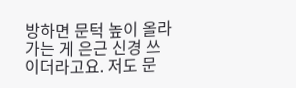방하면 문턱 높이 올라가는 게 은근 신경 쓰이더라고요. 저도 문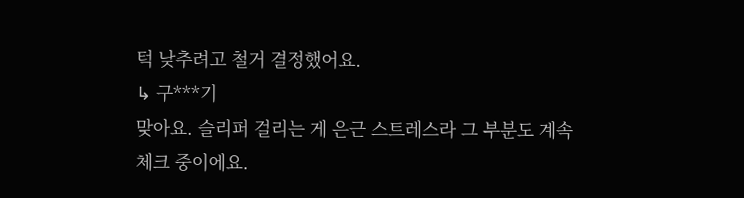턱 낮추려고 철거 결정했어요.
↳ 구***기
맞아요. 슬리퍼 걸리는 게 은근 스트레스라 그 부분도 계속 체크 중이에요.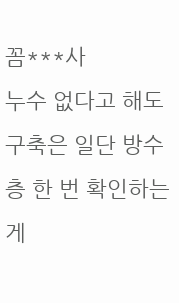꼼***사
누수 없다고 해도 구축은 일단 방수층 한 번 확인하는 게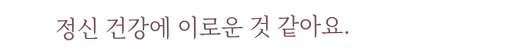정신 건강에 이로운 것 같아요.